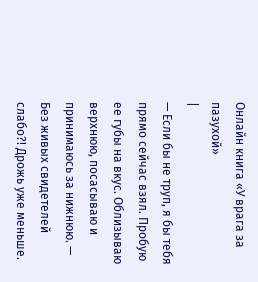Онлайн книга «У врага за пазухой»
|
— Если бы не труп, я бы тебя прямо сейчас взял. Пробую ее губы на вкус. Облизываю верхнюю, посасываю и принимаюсь за нижнюю. — Без живых свидетелей слабо?! Дрожь уже меньше.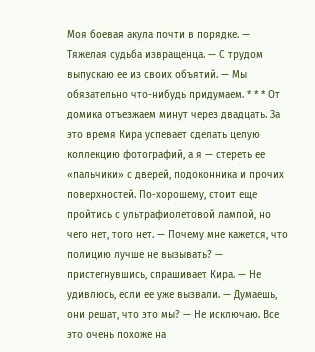Моя боевая акула почти в порядке. — Тяжелая судьба извращенца. — С трудом выпускаю ее из своих объятий. — Мы обязательно что-нибудь придумаем. * * * От домика отъезжаем минут через двадцать. За это время Кира успевает сделать целую коллекцию фотографий, а я — стереть ее «пальчики» с дверей, подоконника и прочих поверхностей. По-хорошему, стоит еще пройтись с ультрафиолетовой лампой, но чего нет, того нет. — Почему мне кажется, что полицию лучше не вызывать? — пристегнувшись, спрашивает Кира. — Не удивлюсь, если ее уже вызвали. — Думаешь, они решат, что это мы? — Не исключаю. Все это очень похоже на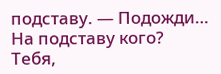подставу. — Подожди… На подставу кого? Тебя,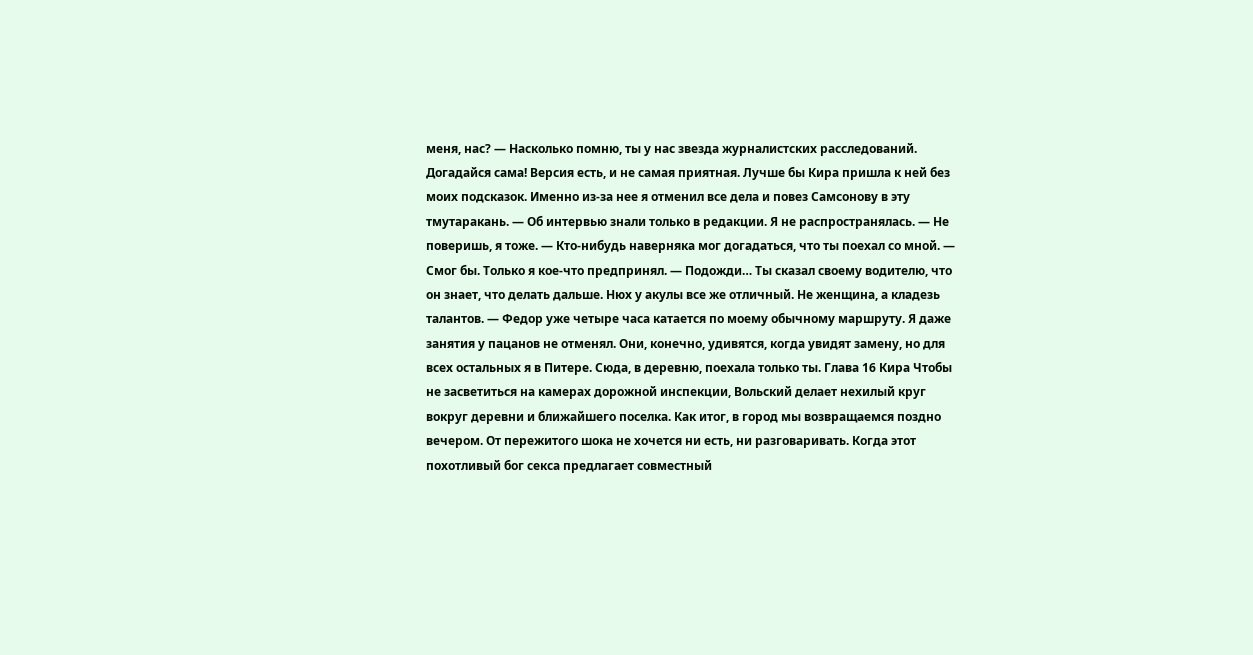меня, нас? — Насколько помню, ты у нас звезда журналистских расследований. Догадайся сама! Версия есть, и не самая приятная. Лучше бы Кира пришла к ней без моих подсказок. Именно из-за нее я отменил все дела и повез Самсонову в эту тмутаракань. — Об интервью знали только в редакции. Я не распространялась. — Не поверишь, я тоже. — Кто-нибудь наверняка мог догадаться, что ты поехал со мной. — Смог бы. Только я кое-что предпринял. — Подожди… Ты сказал своему водителю, что он знает, что делать дальше. Нюх у акулы все же отличный. Не женщина, а кладезь талантов. — Федор уже четыре часа катается по моему обычному маршруту. Я даже занятия у пацанов не отменял. Они, конечно, удивятся, когда увидят замену, но для всех остальных я в Питере. Сюда, в деревню, поехала только ты. Глава 16 Кира Чтобы не засветиться на камерах дорожной инспекции, Вольский делает нехилый круг вокруг деревни и ближайшего поселка. Как итог, в город мы возвращаемся поздно вечером. От пережитого шока не хочется ни есть, ни разговаривать. Когда этот похотливый бог секса предлагает совместный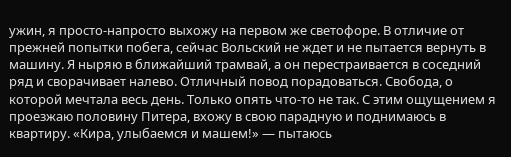ужин, я просто-напросто выхожу на первом же светофоре. В отличие от прежней попытки побега, сейчас Вольский не ждет и не пытается вернуть в машину. Я ныряю в ближайший трамвай, а он перестраивается в соседний ряд и сворачивает налево. Отличный повод порадоваться. Свобода, о которой мечтала весь день. Только опять что-то не так. С этим ощущением я проезжаю половину Питера, вхожу в свою парадную и поднимаюсь в квартиру. «Кира, улыбаемся и машем!» — пытаюсь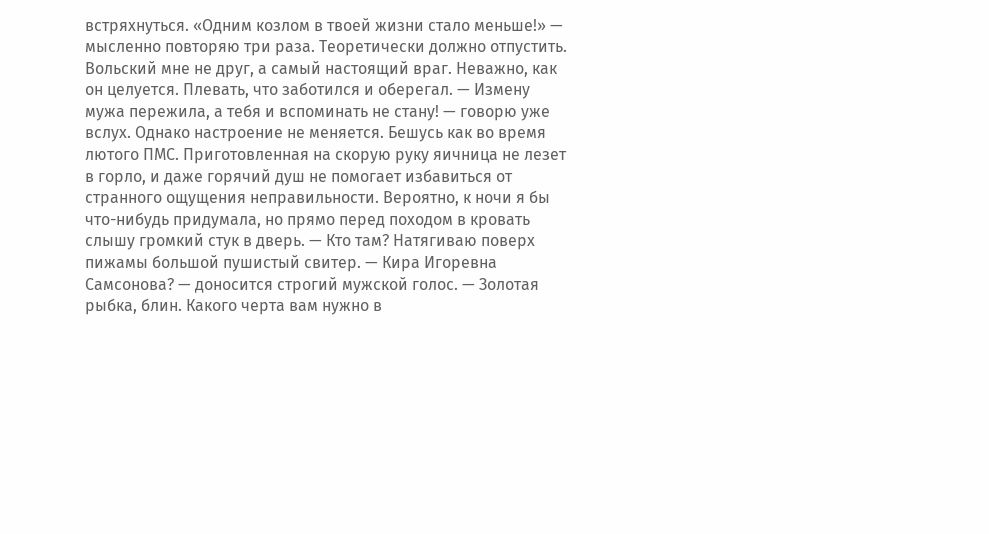встряхнуться. «Одним козлом в твоей жизни стало меньше!» — мысленно повторяю три раза. Теоретически должно отпустить. Вольский мне не друг, а самый настоящий враг. Неважно, как он целуется. Плевать, что заботился и оберегал. — Измену мужа пережила, а тебя и вспоминать не стану! — говорю уже вслух. Однако настроение не меняется. Бешусь как во время лютого ПМС. Приготовленная на скорую руку яичница не лезет в горло, и даже горячий душ не помогает избавиться от странного ощущения неправильности. Вероятно, к ночи я бы что-нибудь придумала, но прямо перед походом в кровать слышу громкий стук в дверь. — Кто там? Натягиваю поверх пижамы большой пушистый свитер. — Кира Игоревна Самсонова? — доносится строгий мужской голос. — Золотая рыбка, блин. Какого черта вам нужно в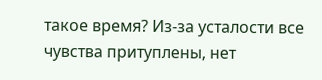такое время? Из-за усталости все чувства притуплены, нет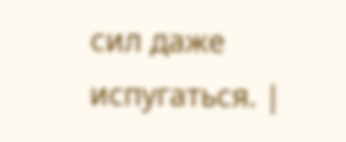сил даже испугаться. |